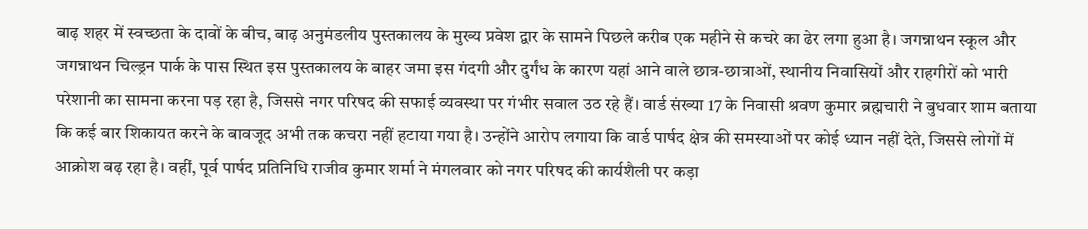बाढ़ शहर में स्वच्छता के दावों के बीच, बाढ़ अनुमंडलीय पुस्तकालय के मुख्य प्रवेश द्वार के सामने पिछले करीब एक महीने से कचरे का ढेर लगा हुआ है। जगन्नाथन स्कूल और जगन्नाथन चिल्ड्रन पार्क के पास स्थित इस पुस्तकालय के बाहर जमा इस गंदगी और दुर्गंध के कारण यहां आने वाले छात्र-छात्राओं, स्थानीय निवासियों और राहगीरों को भारी परेशानी का सामना करना पड़ रहा है, जिससे नगर परिषद की सफाई व्यवस्था पर गंभीर सवाल उठ रहे हैं। वार्ड संख्या 17 के निवासी श्रवण कुमार ब्रह्मचारी ने बुधवार शाम बताया कि कई बार शिकायत करने के बावजूद अभी तक कचरा नहीं हटाया गया है। उन्होंने आरोप लगाया कि वार्ड पार्षद क्षेत्र की समस्याओं पर कोई ध्यान नहीं देते, जिससे लोगों में आक्रोश बढ़ रहा है। वहीं, पूर्व पार्षद प्रतिनिधि राजीव कुमार शर्मा ने मंगलवार को नगर परिषद की कार्यशैली पर कड़ा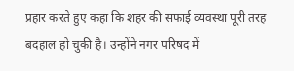प्रहार करते हुए कहा कि शहर की सफाई व्यवस्था पूरी तरह बदहाल हो चुकी है। उन्होंने नगर परिषद में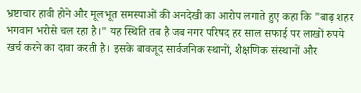भ्रष्टाचार हावी होने और मूलभूत समस्याओं की अनदेखी का आरोप लगाते हुए कहा कि "बाढ़ शहर भगवान भरोसे चल रहा है।" यह स्थिति तब है जब नगर परिषद हर साल सफाई पर लाखों रुपये खर्च करने का दावा करती है। इसके बावजूद सार्वजनिक स्थानों, शैक्षणिक संस्थानों और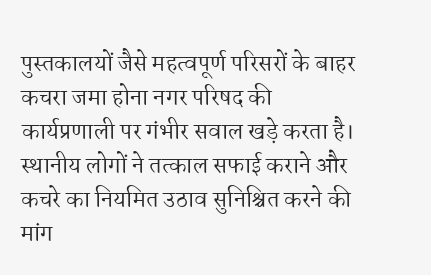पुस्तकालयों जैसे महत्वपूर्ण परिसरों के बाहर कचरा जमा होना नगर परिषद की कार्यप्रणाली पर गंभीर सवाल खड़े करता है। स्थानीय लोगों ने तत्काल सफाई कराने और कचरे का नियमित उठाव सुनिश्चित करने की मांग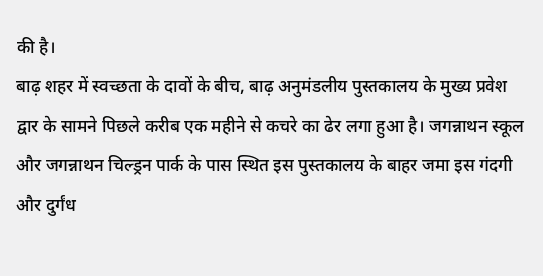की है।
बाढ़ शहर में स्वच्छता के दावों के बीच, बाढ़ अनुमंडलीय पुस्तकालय के मुख्य प्रवेश द्वार के सामने पिछले करीब एक महीने से कचरे का ढेर लगा हुआ है। जगन्नाथन स्कूल और जगन्नाथन चिल्ड्रन पार्क के पास स्थित इस पुस्तकालय के बाहर जमा इस गंदगी और दुर्गंध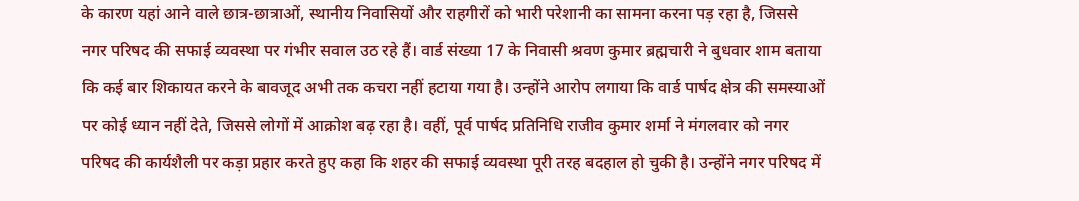के कारण यहां आने वाले छात्र-छात्राओं, स्थानीय निवासियों और राहगीरों को भारी परेशानी का सामना करना पड़ रहा है, जिससे नगर परिषद की सफाई व्यवस्था पर गंभीर सवाल उठ रहे हैं। वार्ड संख्या 17 के निवासी श्रवण कुमार ब्रह्मचारी ने बुधवार शाम बताया कि कई बार शिकायत करने के बावजूद अभी तक कचरा नहीं हटाया गया है। उन्होंने आरोप लगाया कि वार्ड पार्षद क्षेत्र की समस्याओं पर कोई ध्यान नहीं देते, जिससे लोगों में आक्रोश बढ़ रहा है। वहीं, पूर्व पार्षद प्रतिनिधि राजीव कुमार शर्मा ने मंगलवार को नगर परिषद की कार्यशैली पर कड़ा प्रहार करते हुए कहा कि शहर की सफाई व्यवस्था पूरी तरह बदहाल हो चुकी है। उन्होंने नगर परिषद में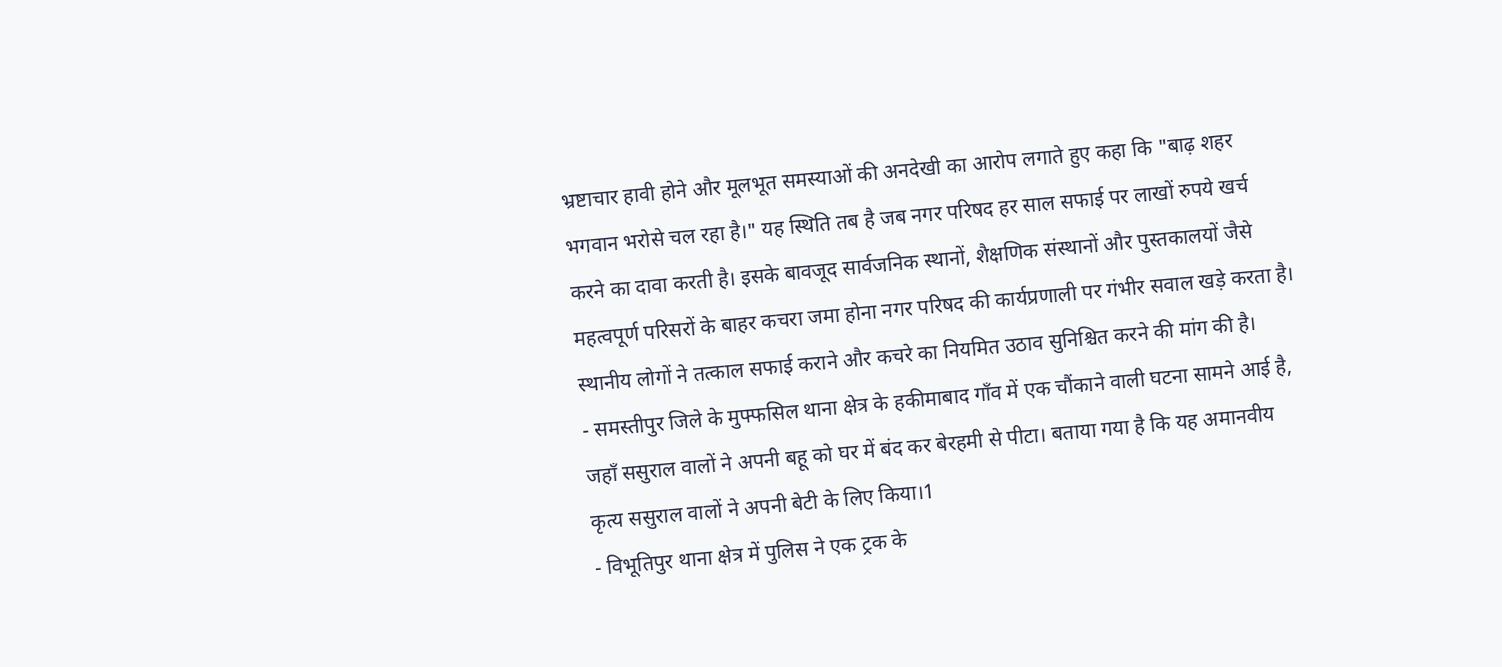भ्रष्टाचार हावी होने और मूलभूत समस्याओं की अनदेखी का आरोप लगाते हुए कहा कि "बाढ़ शहर भगवान भरोसे चल रहा है।" यह स्थिति तब है जब नगर परिषद हर साल सफाई पर लाखों रुपये खर्च करने का दावा करती है। इसके बावजूद सार्वजनिक स्थानों, शैक्षणिक संस्थानों और पुस्तकालयों जैसे महत्वपूर्ण परिसरों के बाहर कचरा जमा होना नगर परिषद की कार्यप्रणाली पर गंभीर सवाल खड़े करता है। स्थानीय लोगों ने तत्काल सफाई कराने और कचरे का नियमित उठाव सुनिश्चित करने की मांग की है।
- समस्तीपुर जिले के मुफ्फसिल थाना क्षेत्र के हकीमाबाद गाँव में एक चौंकाने वाली घटना सामने आई है, जहाँ ससुराल वालों ने अपनी बहू को घर में बंद कर बेरहमी से पीटा। बताया गया है कि यह अमानवीय कृत्य ससुराल वालों ने अपनी बेटी के लिए किया।1
- विभूतिपुर थाना क्षेत्र में पुलिस ने एक ट्रक के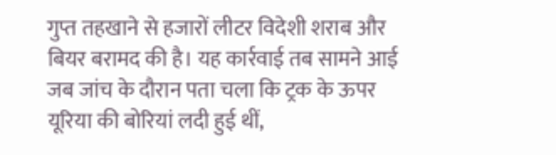गुप्त तहखाने से हजारों लीटर विदेशी शराब और बियर बरामद की है। यह कार्रवाई तब सामने आई जब जांच के दौरान पता चला कि ट्रक के ऊपर यूरिया की बोरियां लदी हुई थीं,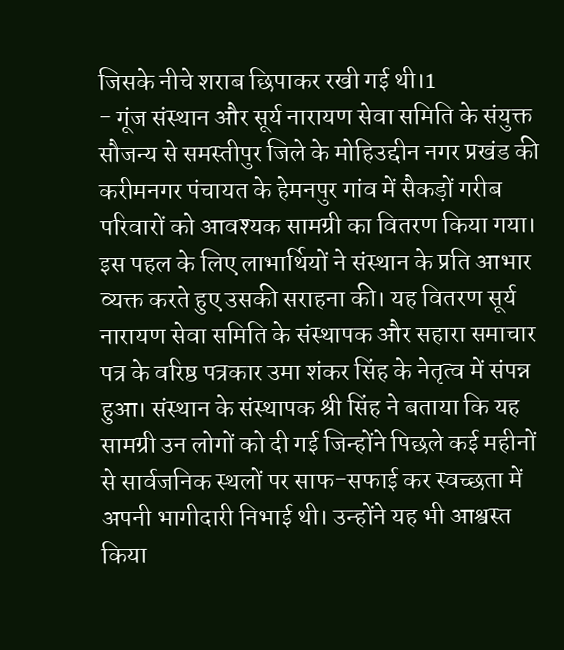जिसके नीचे शराब छिपाकर रखी गई थी।1
- गूंज संस्थान और सूर्य नारायण सेवा समिति के संयुक्त सौजन्य से समस्तीपुर जिले के मोहिउद्दीन नगर प्रखंड की करीमनगर पंचायत के हेमनपुर गांव में सैकड़ों गरीब परिवारों को आवश्यक सामग्री का वितरण किया गया। इस पहल के लिए लाभार्थियों ने संस्थान के प्रति आभार व्यक्त करते हुए उसकी सराहना की। यह वितरण सूर्य नारायण सेवा समिति के संस्थापक और सहारा समाचार पत्र के वरिष्ठ पत्रकार उमा शंकर सिंह के नेतृत्व में संपन्न हुआ। संस्थान के संस्थापक श्री सिंह ने बताया कि यह सामग्री उन लोगों को दी गई जिन्होंने पिछले कई महीनों से सार्वजनिक स्थलों पर साफ-सफाई कर स्वच्छता में अपनी भागीदारी निभाई थी। उन्होंने यह भी आश्वस्त किया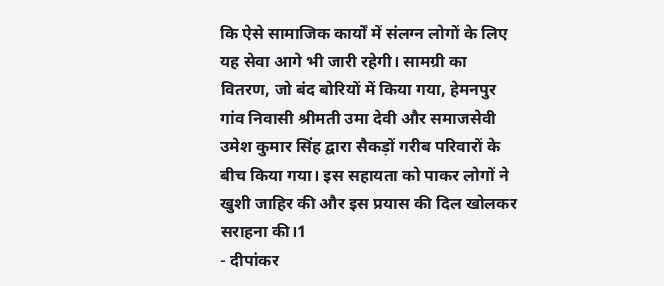कि ऐसे सामाजिक कार्यों में संलग्न लोगों के लिए यह सेवा आगे भी जारी रहेगी। सामग्री का वितरण, जो बंद बोरियों में किया गया, हेमनपुर गांव निवासी श्रीमती उमा देवी और समाजसेवी उमेश कुमार सिंह द्वारा सैकड़ों गरीब परिवारों के बीच किया गया। इस सहायता को पाकर लोगों ने खुशी जाहिर की और इस प्रयास की दिल खोलकर सराहना की।1
- दीपांकर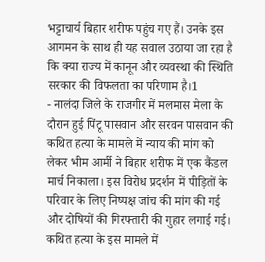भट्टाचार्य बिहार शरीफ पहुंच गए हैं। उनके इस आगमन के साथ ही यह सवाल उठाया जा रहा है कि क्या राज्य में कानून और व्यवस्था की स्थिति सरकार की विफलता का परिणाम है।1
- नालंदा जिले के राजगीर में मलमास मेला के दौरान हुई पिंटू पासवान और सरवन पासवान की कथित हत्या के मामले में न्याय की मांग को लेकर भीम आर्मी ने बिहार शरीफ में एक कैंडल मार्च निकाला। इस विरोध प्रदर्शन में पीड़ितों के परिवार के लिए निष्पक्ष जांच की मांग की गई और दोषियों की गिरफ्तारी की गुहार लगाई गई। कथित हत्या के इस मामले में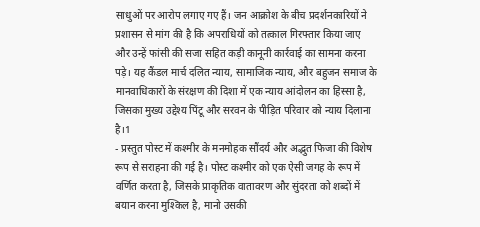साधुओं पर आरोप लगाए गए हैं। जन आक्रोश के बीच प्रदर्शनकारियों ने प्रशासन से मांग की है कि अपराधियों को तत्काल गिरफ्तार किया जाए और उन्हें फांसी की सजा सहित कड़ी कानूनी कार्रवाई का सामना करना पड़े। यह कैंडल मार्च दलित न्याय, सामाजिक न्याय, और बहुजन समाज के मानवाधिकारों के संरक्षण की दिशा में एक न्याय आंदोलन का हिस्सा है, जिसका मुख्य उद्देश्य पिंटू और सरवन के पीड़ित परिवार को न्याय दिलाना है।1
- प्रस्तुत पोस्ट में कश्मीर के मनमोहक सौंदर्य और अद्भुत फिजा की विशेष रूप से सराहना की गई है। पोस्ट कश्मीर को एक ऐसी जगह के रूप में वर्णित करता है, जिसके प्राकृतिक वातावरण और सुंदरता को शब्दों में बयान करना मुश्किल है, मानो उसकी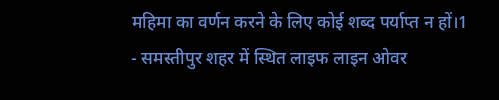महिमा का वर्णन करने के लिए कोई शब्द पर्याप्त न हों।1
- समस्तीपुर शहर में स्थित लाइफ लाइन ओवर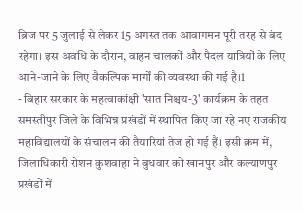ब्रिज पर 5 जुलाई से लेकर 15 अगस्त तक आवागमन पूरी तरह से बंद रहेगा। इस अवधि के दौरान, वाहन चालकों और पैदल यात्रियों के लिए आने-जाने के लिए वैकल्पिक मार्गों की व्यवस्था की गई है।1
- बिहार सरकार के महत्वाकांक्षी 'सात निश्चय-3' कार्यक्रम के तहत समस्तीपुर जिले के विभिन्न प्रखंडों में स्थापित किए जा रहे नए राजकीय महाविद्यालयों के संचालन की तैयारियां तेज हो गई हैं। इसी क्रम में, जिलाधिकारी रोशन कुशवाहा ने बुधवार को खानपुर और कल्याणपुर प्रखंडों में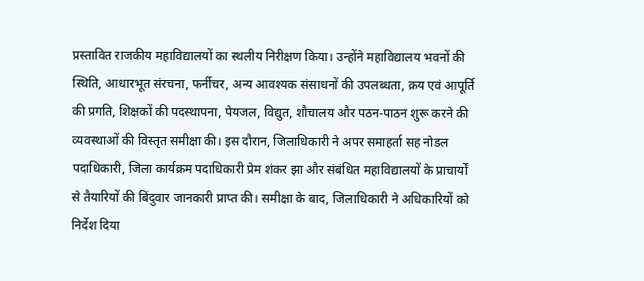प्रस्तावित राजकीय महाविद्यालयों का स्थलीय निरीक्षण किया। उन्होंने महाविद्यालय भवनों की स्थिति, आधारभूत संरचना, फर्नीचर, अन्य आवश्यक संसाधनों की उपलब्धता, क्रय एवं आपूर्ति की प्रगति, शिक्षकों की पदस्थापना, पेयजल, विद्युत, शौचालय और पठन-पाठन शुरू करने की व्यवस्थाओं की विस्तृत समीक्षा की। इस दौरान, जिलाधिकारी ने अपर समाहर्ता सह नोडल पदाधिकारी, जिला कार्यक्रम पदाधिकारी प्रेम शंकर झा और संबंधित महाविद्यालयों के प्राचार्यों से तैयारियों की बिंदुवार जानकारी प्राप्त की। समीक्षा के बाद, जिलाधिकारी ने अधिकारियों को निर्देश दिया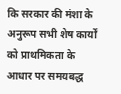कि सरकार की मंशा के अनुरूप सभी शेष कार्यों को प्राथमिकता के आधार पर समयबद्ध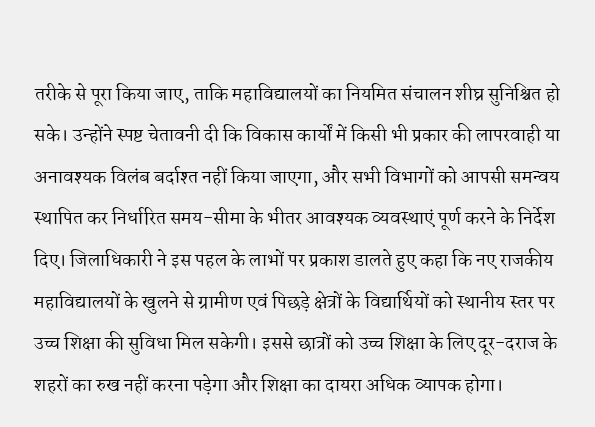तरीके से पूरा किया जाए, ताकि महाविद्यालयों का नियमित संचालन शीघ्र सुनिश्चित हो सके। उन्होंने स्पष्ट चेतावनी दी कि विकास कार्यों में किसी भी प्रकार की लापरवाही या अनावश्यक विलंब बर्दाश्त नहीं किया जाएगा, और सभी विभागों को आपसी समन्वय स्थापित कर निर्धारित समय-सीमा के भीतर आवश्यक व्यवस्थाएं पूर्ण करने के निर्देश दिए। जिलाधिकारी ने इस पहल के लाभों पर प्रकाश डालते हुए कहा कि नए राजकीय महाविद्यालयों के खुलने से ग्रामीण एवं पिछड़े क्षेत्रों के विद्यार्थियों को स्थानीय स्तर पर उच्च शिक्षा की सुविधा मिल सकेगी। इससे छात्रों को उच्च शिक्षा के लिए दूर-दराज के शहरों का रुख नहीं करना पड़ेगा और शिक्षा का दायरा अधिक व्यापक होगा।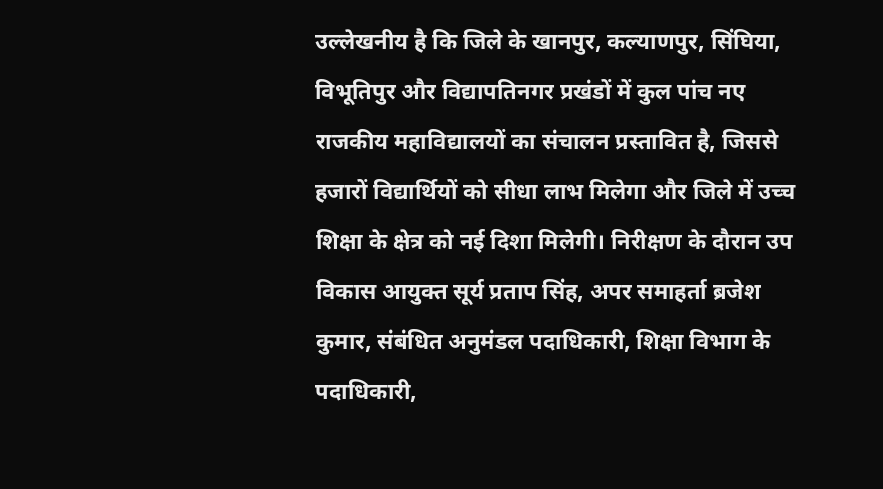उल्लेखनीय है कि जिले के खानपुर, कल्याणपुर, सिंघिया, विभूतिपुर और विद्यापतिनगर प्रखंडों में कुल पांच नए राजकीय महाविद्यालयों का संचालन प्रस्तावित है, जिससे हजारों विद्यार्थियों को सीधा लाभ मिलेगा और जिले में उच्च शिक्षा के क्षेत्र को नई दिशा मिलेगी। निरीक्षण के दौरान उप विकास आयुक्त सूर्य प्रताप सिंह, अपर समाहर्ता ब्रजेश कुमार, संबंधित अनुमंडल पदाधिकारी, शिक्षा विभाग के पदाधिकारी,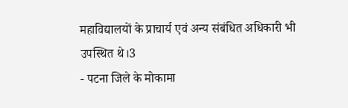महाविद्यालयों के प्राचार्य एवं अन्य संबंधित अधिकारी भी उपस्थित थे।3
- पटना जिले के मोकामा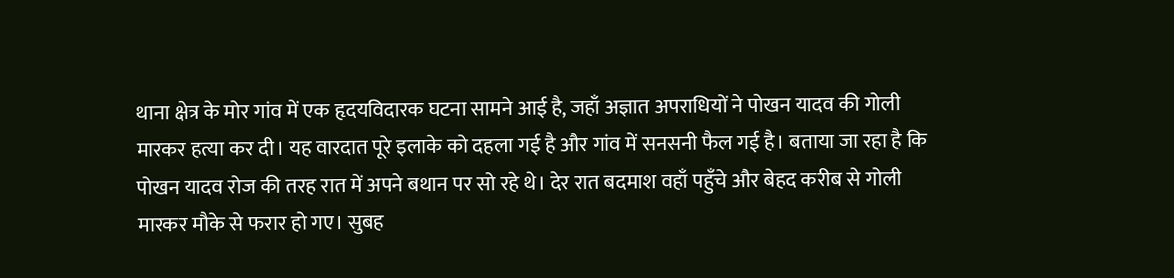थाना क्षेत्र के मोर गांव में एक हृदयविदारक घटना सामने आई है, जहाँ अज्ञात अपराधियों ने पोखन यादव की गोली मारकर हत्या कर दी। यह वारदात पूरे इलाके को दहला गई है और गांव में सनसनी फैल गई है। बताया जा रहा है कि पोखन यादव रोज की तरह रात में अपने बथान पर सो रहे थे। देर रात बदमाश वहाँ पहुँचे और बेहद करीब से गोली मारकर मौके से फरार हो गए। सुबह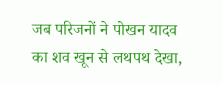जब परिजनों ने पोखन यादव का शव खून से लथपथ देखा,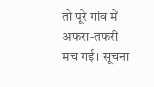तो पूरे गांव में अफरा-तफरी मच गई। सूचना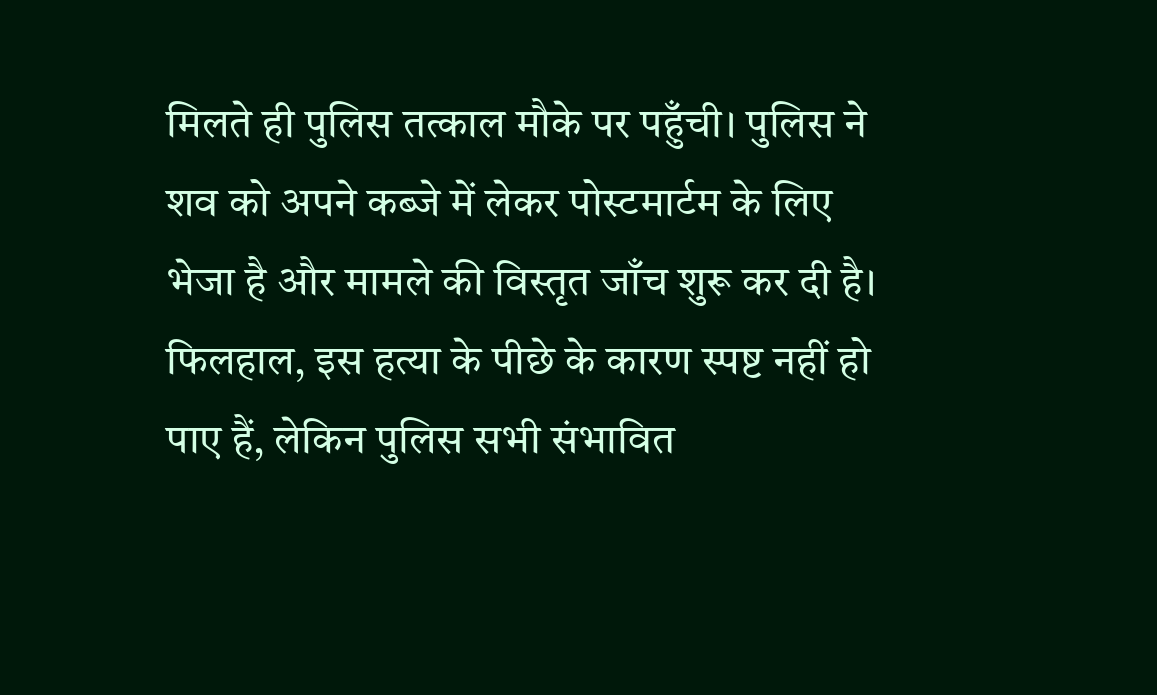मिलते ही पुलिस तत्काल मौके पर पहुँची। पुलिस ने शव को अपने कब्जे में लेकर पोस्टमार्टम के लिए भेजा है और मामले की विस्तृत जाँच शुरू कर दी है। फिलहाल, इस हत्या के पीछे के कारण स्पष्ट नहीं हो पाए हैं, लेकिन पुलिस सभी संभावित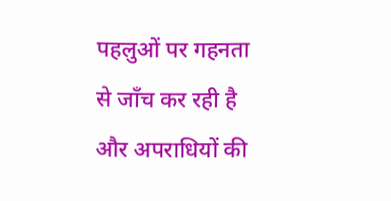पहलुओं पर गहनता से जाँच कर रही है और अपराधियों की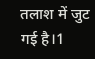तलाश में जुट गई है।1